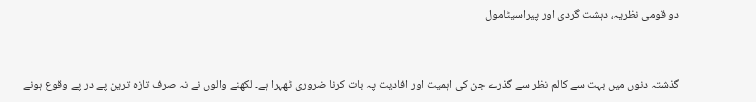دو قومی نظریہ، دہشت گردی اور پیراسیٹامول


گذشتہ دنوں میں بہت سے کالم نظر سے گذرے جن کی اہمیت اور افادیت پہ بات کرنا ضروری ٹھہرا ہے۔ لکھنے والوں نے نہ صرف تازہ ترین پے در پے وقوع ہونے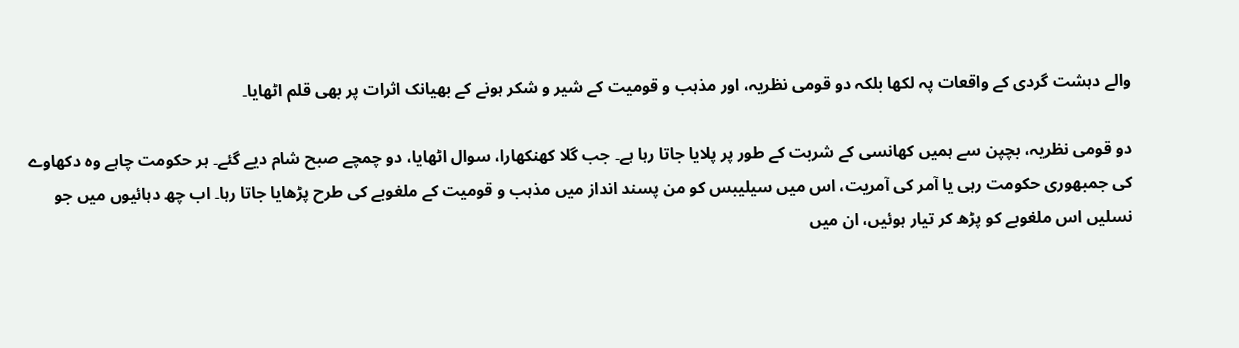والے دہشت گردی کے واقعات پہ لکھا بلکہ دو قومی نظریہ، اور مذہب و قومیت کے شیر و شکر ہونے کے بھیانک اثرات پر بھی قلم اٹھایا۔

دو قومی نظریہ، بچپن سے ہمیں کھانسی کے شربت کے طور پر پلایا جاتا رہا ہے۔ جب گلا کھنکھارا، سوال اٹھایا، دو چمچے صبح شام دیے گئے۔ ہر حکومت چاہے وہ دکھاوے کی جمبھوری حکومت رہی یا آمر کی آمریت، اس میں سیلیبس کو من پسند انداز میں مذہب و قومیت کے ملغوبے کی طرح پڑھایا جاتا رہا۔ اب چھ دہائیوں میں جو نسلیں اس ملغوبے کو پڑھ کر تیار ہوئیں، ان میں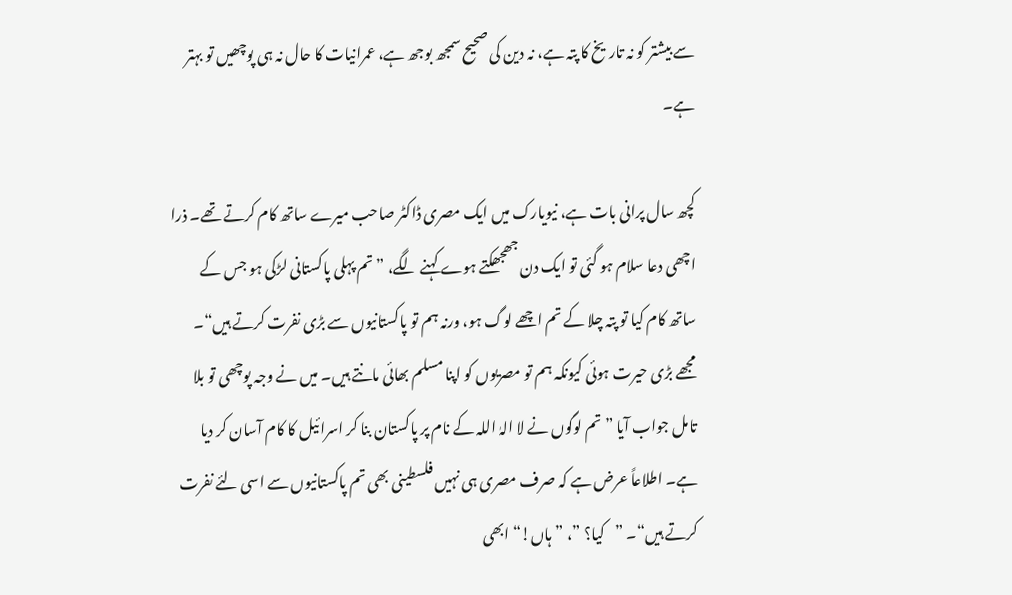سے بیشتر کو نہ تاریخ کا پتہ ہے، نہ دین کی صحیح سمجھ بوجھ ہے، عمرانیات کا حال نہ ہی پوچھیں تو بہتر ہے۔

کچھ سال پرانی بات ہے، نیویارک میں ایک مصری ڈاکٹر صاحب میرے ساتھ کام کرتے تھے۔ ذرا اچھی دعا سلام ہو گئی تو ایک دن جھجھکتے ہوے کہنے لگے، ” تم پہلی پاکستانی لڑکی ہو جس کے ساتھ کام کیا تو پتہ چلا کے تم اچھے لوگ ہو، ورنہ ہم تو پاکستانیوں سے بڑی نفرت کرتے ہیں“۔ مجھے بڑی حیرت ہوئی کیونکہ ہم تو مصریوں کو اپنا مسلم بھائی مانتے ہیں۔ میں نے وجہ پوچھی تو بلا تامل جواب آیا ” تم لوگوں نے لا الہٰ اللہ کے نام پر پاکستان بنا کر اسرائیل کا کام آسان کر دیا ہے۔ اطلاعاً عرض ہے کہ صرف مصری ہی نہیں فلسطینی بھی تم پاکستانیوں سے اسی لئے نفرت کرتے ہیں“۔ ”کیا؟ ”، ”ہاں!“ ابھی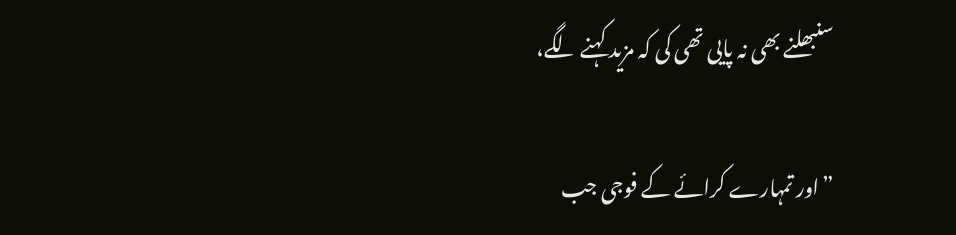سنبھلنے بھی نہ پایی تھی کی کہ مزید کہنے لگے،

”اور تمہارے کرائے کے فوجی جب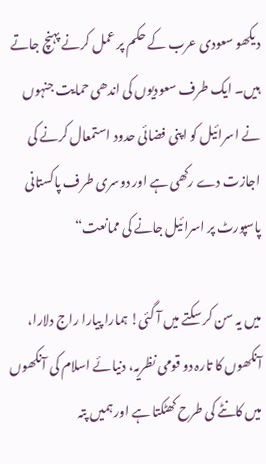دیکھو سعودی عرب کے حکم پر عمل کرنے پہنچ جاتے ہیں۔ ایک طرف سعودیوں کی اندھی حمایت جنہوں نے اسرائیل کو اپنی فضائی حدود استمعال کرنے کی اجازت دے رکھی ہے اور دوسری طرف پاکستانی پاسپورٹ پر اسرائیل جانے کی ممانعت“

میں یہ سن کر سکتے میں آ گئی! ہمارا پیارا راج دلارا، آنکھوں کا تارہ دو قومی نظریہ، دنیائے اسلام کی آنکھوں میں کانٹے کی طرح کھٹکتا ہے اور ہمیں پتہ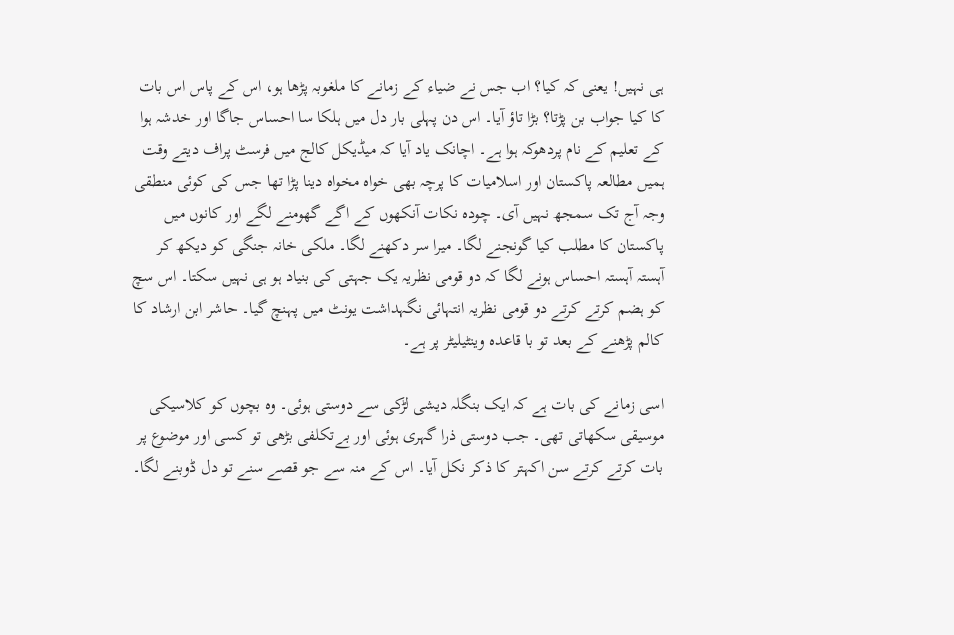ہی نہیں! یعنی کہ کیا؟ اب جس نے ضیاء کے زمانے کا ملغوبہ پڑھا ہو، اس کے پاس اس بات کا کیا جواب بن پڑتا؟ بڑا تاؤ آیا۔ اس دن پہلی بار دل میں ہلکا سا احساس جاگا اور خدشہ ہوا کے تعلیم کے نام پردھوکہ ہوا ہے۔ اچانک یاد آیا کہ میڈیکل کالج میں فرسٹ پراف دیتے وقت ہمیں مطالعہ پاکستان اور اسلامیات کا پرچہ بھی خواہ مخواہ دینا پڑا تھا جس کی کوئی منطقی وجہ آج تک سمجھ نہیں آی۔ چودہ نکات آنکھوں کے اگے گھومنے لگے اور کانوں میں پاکستان کا مطلب کیا گونجنے لگا۔ میرا سر دکھنے لگا۔ ملکی خانہ جنگی کو دیکھ کر آہستہ آہستہ احساس ہونے لگا کہ دو قومی نظریہ یک جہتی کی بنیاد ہو ہی نہیں سکتا۔ اس سچ کو ہضم کرتے کرتے دو قومی نظریہ انتہائی نگہداشت یونٹ میں پہنچ گیا۔ حاشر ابن ارشاد کا کالم پڑھنے کے بعد تو با قاعدہ وینٹیلیٹر پر ہے۔

اسی زمانے کی بات ہے کہ ایک بنگلہ دیشی لڑکی سے دوستی ہوئی۔ وہ بچوں کو کلاسیکی موسیقی سکھاتی تھی۔ جب دوستی ذرا گہری ہوئی اور بےتکلفی بڑھی تو کسی اور موضوع پر بات کرتے کرتے سن اکہتر کا ذکر نکل آیا۔ اس کے منہ سے جو قصے سنے تو دل ڈوبنے لگا۔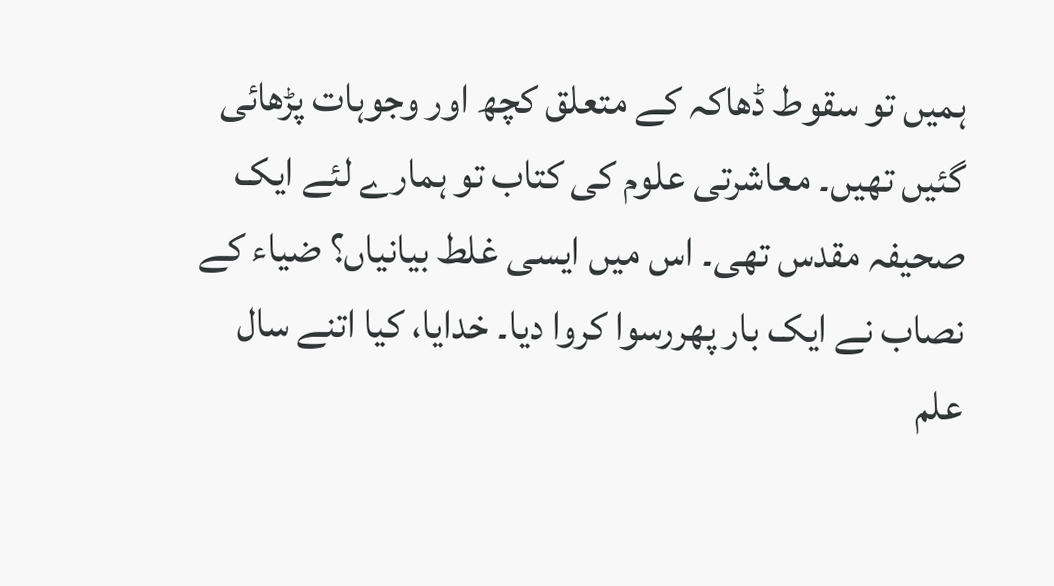ہمیں تو سقوط ڈھاکہ کے متعلق کچھ اور وجوہات پڑھائی گئیں تھیں۔ معاشرتی علوم کی کتاب تو ہمارے لئے ایک صحیفہ مقدس تھی۔ اس میں ایسی غلط بیانیاں؟ ضیاء کے نصاب نے ایک بار پھررسوا کروا دیا۔ خدایا، کیا اتنے سال علم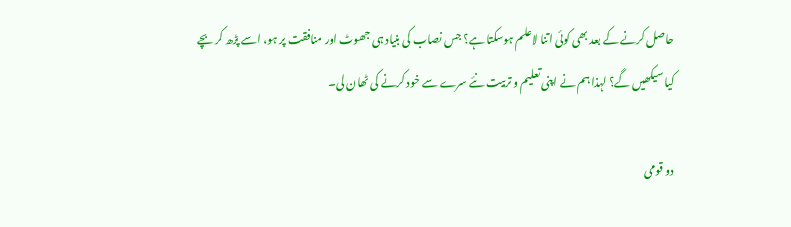حاصل کرنے کے بعد بھی کوئی اتنا لاعلم ہوسکتا ہے؟ جس نصاب کی بنیاد ہی جھوٹ اور منافقت پر ہو، اسے پڑھ کر بچے کیا سیکھیں گے؟ لہذا ہم نے اپنی تعلیم و تربیت نئے سرے سے خود کرنے کی ٹھان لی۔

دو قومی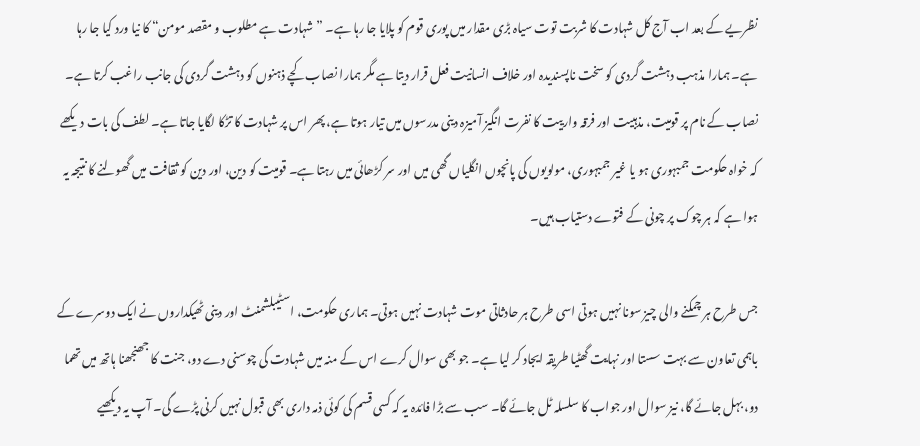نظریے کے بعد اب آج کل شہادت کا شربت توت سیاہ بڑی مقدار میں پوری قوم کو پلایا جا رہا ہے۔ ”شہادت ہے مطلوب و مقصد مومن“ کا نیا ورد کیا جا رہا ہے۔ ہمارا مذہب دہشت گردی کو سخت ناپسندیدہ اور خلاف انسانیت فعل قرار دیتا ہے مگر ہمارا نصاب کچے ذہنوں کو دہشت گردی کی جانب راغب کرتا ہے۔ نصاب کے نام پر قومیت، مذہبیت اور فرقہ وارییت کا نفرت انگیز آمیزہ دینی مدرسوں میں تیار ہوتا ہے، پھر اس پر شہادت کا تڑکا لگایا جاتا ہے۔ لطف کی بات دیکھے کہ خواہ حکومت جمبہوری ہو یا غیر جمبہوری، مولویوں کی پانچوں انگلیاں گھی میں اور سر کڑھائی میں رہتا ہے۔ قومیت کو دین، اور دین کو ثقافت میں گھولنے کا نتیجہ یہ ہوا ہے کہ ہر چوک پر چونی کے فتوے دستیاب ہیں۔

جس طرح ہر چمکنے والی چیز سونا نہیں ہوتی اسی طرح ہر حادثاتی موت شہادت نہیں ہوتی۔ ہماری حکومت، اسٹیبلشمنٹ اور دینی ٹھیکداروں نے ایک دوسرے کے باہمی تعاون سے بہت سستا اور نہایت گھٹیا طریقہ ایجاد کر لیا ہے۔ جو بھی سوال کرے اس کے منہ میں شہادت کی چوسنی دے دو، جنت کا جھنجھنا ہاتھ میں تھما دو، بہل جائے گا، نیز سوال اور جواب کا سلسلہ ٹل جائے گا۔ سب سے بڑا فائدہ یہ کہ کسی قسم کی کوئی ذمہ داری بھی قبول نہیں کرنی پڑے گی۔ آپ یہ دیکھیے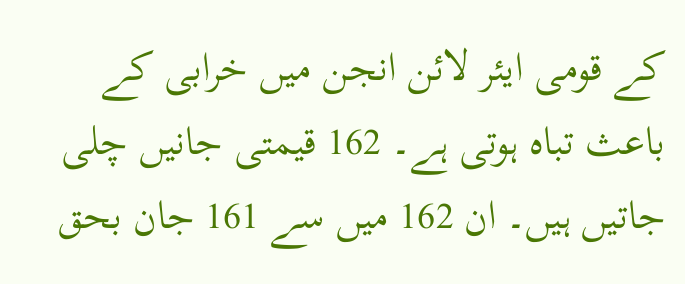کے قومی ایئر لائن انجن میں خرابی کے باعث تباہ ہوتی ہے۔ 162 قیمتی جانیں چلی جاتیں ہیں۔ ان 162 میں سے 161 جان بحق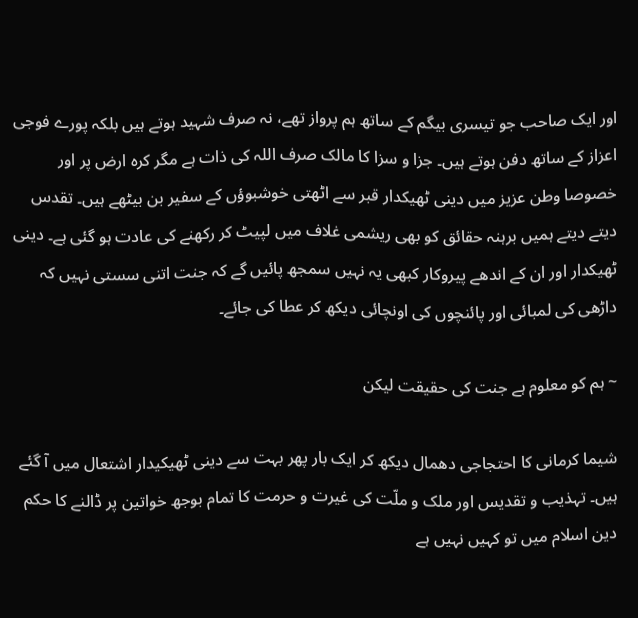اور ایک صاحب جو تیسری بیگم کے ساتھ ہم پرواز تھے، نہ صرف شہید ہوتے ہیں بلکہ پورے فوجی اعزاز کے ساتھ دفن ہوتے ہیں۔ جزا و سزا کا مالک صرف اللہ کی ذات ہے مگر کرہ ارض پر اور خصوصا وطن عزیز میں دینی ٹھیکدار قبر سے اٹھتی خوشبوؤں کے سفیر بن بیٹھے ہیں۔ تقدس دیتے دیتے ہمیں برہنہ حقائق کو بھی ریشمی غلاف میں لپیٹ کر رکھنے کی عادت ہو گئی ہے۔ دینی ٹھیکدار اور ان کے اندھے پیروکار کبھی یہ نہیں سمجھ پائیں گے کہ جنت اتنی سستی نہیں کہ داڑھی کی لمبائی اور پائنچوں کی اونچائی دیکھ کر عطا کی جائے۔

~ ہم کو معلوم ہے جنت کی حقیقت لیکن

شیما کرمانی کا احتجاجی دھمال دیکھ کر ایک بار پھر بہت سے دینی ٹھیکیدار اشتعال میں آ گئے ہیں۔ تہذیب و تقدیس اور ملک و ملّت کی غیرت و حرمت کا تمام بوجھ خواتین پر ڈالنے کا حکم دین اسلام میں تو کہیں نہیں ہے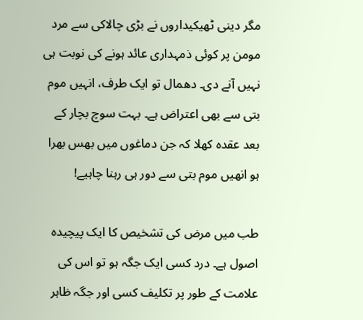مگر دینی ٹھیکیداروں نے بڑی چالاکی سے مرد مومن پر کوئی ذمہداری عائد ہونے کی نوبت ہی نہیں آنے دی۔ دھمال تو ایک طرف، انہیں موم بتی سے بھی اعتراض ہے۔ بہت سوچ بچار کے بعد عقدہ کھلا کہ جن دماغوں میں بھس بھرا ہو انھیں موم بتی سے دور ہی رہنا چاہیے!

طب میں مرض کی تشخیص کا ایک پیچیدہ اصول ہے۔ درد کسی ایک جگہ ہو تو اس کی علامت کے طور پر تکلیف کسی اور جگہ ظاہر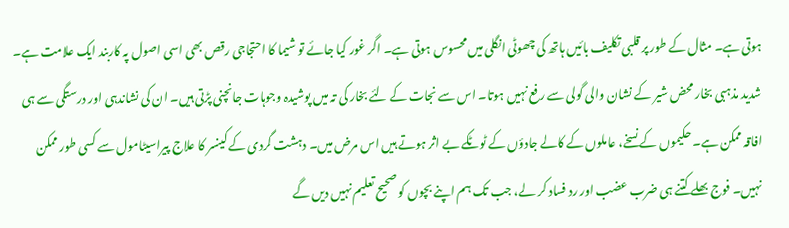ہوتی ہے۔ مثال کے طور پر قلبی تکلیف بائیں ہاتھ کی چھوٹی انگلی میں محسوس ہوتی ہے۔ اگر غور کیا جائے تو شیما کا احتجاجی رقص بھی اسی اصول پہ کاربند ایک علامت ہے۔ شدید مذہبی بخار محض شیر کے نشان والی گولی سے رفع نہیں ہوتا۔ اس سے نجات کے لئے بخار کی تہ میں پوشیدہ وجوہات جانچنی پڑتی ہیں۔ ان کی نشاندہی اور درستگی سے ہی افاقہ ممکن ہے۔ حکیموں کے نسخے، عاملوں کے کالے جادؤں کے ٹوٹکے بے اثر ہوتے ہیں اس مرض میں۔ دہشت گردی کے کینسر کا علاج پیراسیٹامول سے کسی طور ممکن نہیں۔ فوج بھلے کتنے ہی ضرب عضب اور رد فساد کر لے، جب تک ہم اپنے بچوں کو صحیح تعلیم نہیں دیں گے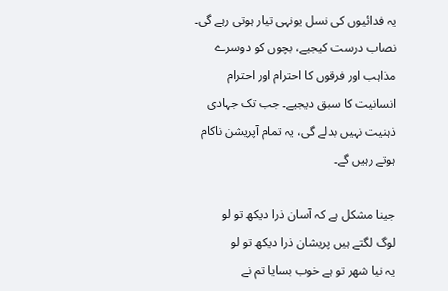یہ فدائیوں کی نسل یونہی تیار ہوتی رہے گی۔ نصاب درست کیجیے، بچوں کو دوسرے مذاہب اور فرقوں کا احترام اور احترام انسانیت کا سبق دیجیے۔ جب تک جہادی ذہنیت نہیں بدلے گی، یہ تمام آپریشن ناکام ہوتے رہیں گے۔

جینا مشکل ہے کہ آسان ذرا دیکھ تو لو
لوگ لگتے ہیں پریشان ذرا دیکھ تو لو
یہ نیا شھر تو ہے خوب بسایا تم نے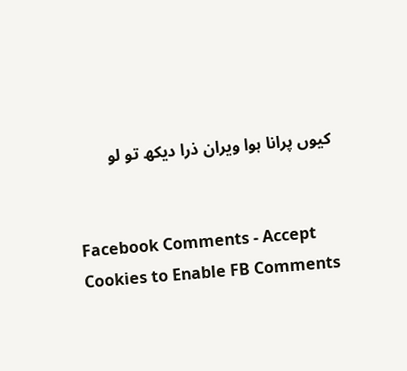کیوں پرانا ہوا ویران ذرا دیکھ تو لو


Facebook Comments - Accept Cookies to Enable FB Comments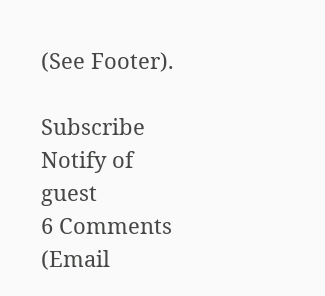(See Footer).

Subscribe
Notify of
guest
6 Comments (Email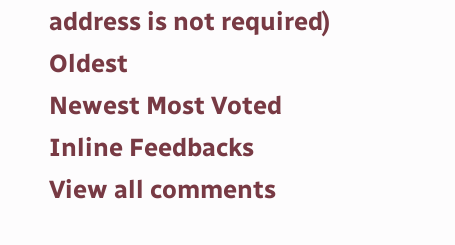address is not required)
Oldest
Newest Most Voted
Inline Feedbacks
View all comments